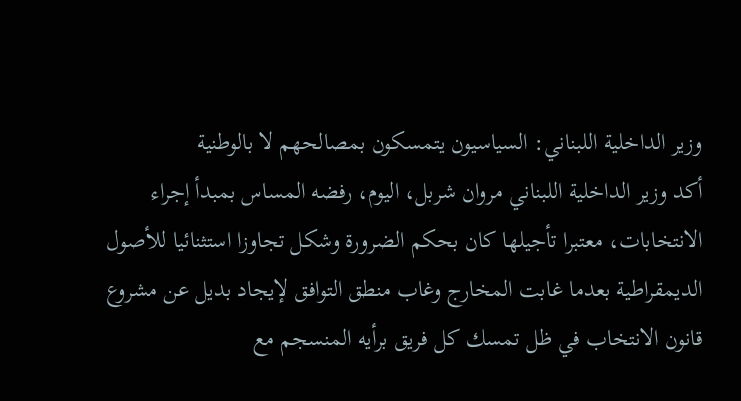وزير الداخلية اللبناني: السياسيون يتمسكون بمصالحهم لا بالوطنية
أكد وزير الداخلية اللبناني مروان شربل، اليوم، رفضه المساس بمبدأ إجراء الانتخابات، معتبرا تأجيلها كان بحكم الضرورة وشكل تجاوزا استثنائيا للأصول الديمقراطية بعدما غابت المخارج وغاب منطق التوافق لإيجاد بديل عن مشروع قانون الانتخاب في ظل تمسك كل فريق برأيه المنسجم مع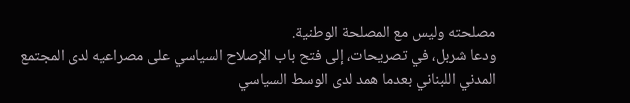مصلحته وليس مع المصلحة الوطنية.
ودعا شربل، في تصريحات، إلى فتح باب الإصلاح السياسي على مصراعيه لدى المجتمع المدني اللبناني بعدما همد لدى الوسط السياسي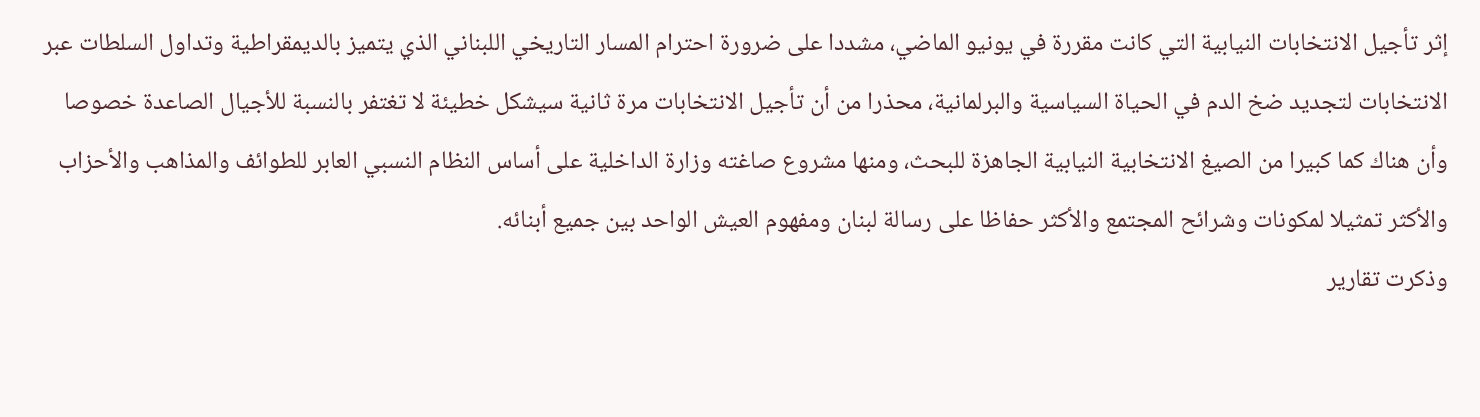إثر تأجيل الانتخابات النيابية التي كانت مقررة في يونيو الماضي، مشددا على ضرورة احترام المسار التاريخي اللبناني الذي يتميز بالديمقراطية وتداول السلطات عبر الانتخابات لتجديد ضخ الدم في الحياة السياسية والبرلمانية، محذرا من أن تأجيل الانتخابات مرة ثانية سيشكل خطيئة لا تغتفر بالنسبة للأجيال الصاعدة خصوصا وأن هناك كما كبيرا من الصيغ الانتخابية النيابية الجاهزة للبحث، ومنها مشروع صاغته وزارة الداخلية على أساس النظام النسبي العابر للطوائف والمذاهب والأحزاب والأكثر تمثيلا لمكونات وشرائح المجتمع والأكثر حفاظا على رسالة لبنان ومفهوم العيش الواحد بين جميع أبنائه.
وذكرت تقارير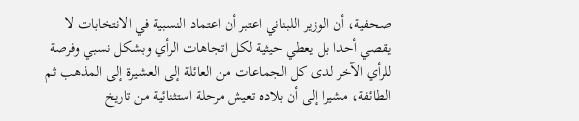صحفية، أن الوزير اللبناني اعتبر أن اعتماد النسبية في الانتخابات لا يقصي أحدا بل يعطي حيثية لكل اتجاهات الرأي وبشكل نسبي وفرصة للرأي الآخر لدى كل الجماعات من العائلة إلى العشيرة إلى المذهب ثم الطائفة، مشيرا إلى أن بلاده تعيش مرحلة استثنائية من تاريخ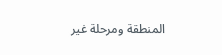المنطقة ومرحلة غير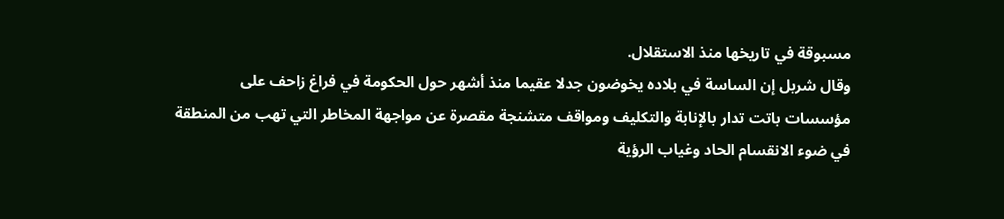مسبوقة في تاريخها منذ الاستقلال.
وقال شربل إن الساسة في بلاده يخوضون جدلا عقيما منذ أشهر حول الحكومة في فراغ زاحف على مؤسسات باتت تدار بالإنابة والتكليف ومواقف متشنجة مقصرة عن مواجهة المخاطر التي تهب من المنطقة في ضوء الانقسام الحاد وغياب الرؤية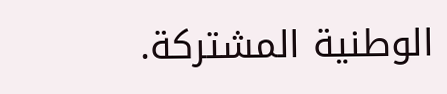الوطنية المشتركة.